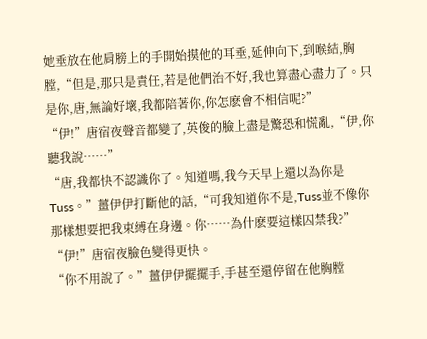她垂放在他肩膀上的手開始摸他的耳垂,延伸向下,到喉結,胸膛,“但是,那只是責任,若是他們治不好,我也算盡心盡力了。只是你,唐,無論好壞,我都陪著你,你怎麽會不相信呢?”
“伊!”唐宿夜聲音都變了,英俊的臉上盡是驚恐和慌亂,“伊,你聽我說……”
“唐,我都快不認識你了。知道嗎,我今天早上還以為你是Tuss。”薑伊伊打斷他的話,“可我知道你不是,Tuss並不像你那樣想要把我束縛在身邊。你……為什麽要這樣囚禁我?”
“伊!”唐宿夜臉色變得更快。
“你不用說了。”薑伊伊擺擺手,手甚至還停留在他胸膛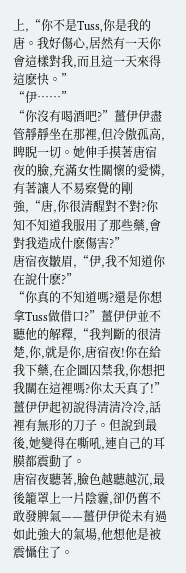上,“你不是Tuss,你是我的唐。我好傷心,居然有一天你會這樣對我,而且這一天來得這麽快。”
“伊……”
“你沒有喝酒吧?”薑伊伊盡管靜靜坐在那裡,但冷傲孤高,睥睨一切。她伸手摸著唐宿夜的臉,充滿女性關懷的愛憐,有著讓人不易察覺的剛強,“唐,你很清醒對不對?你知不知道我服用了那些藥,會對我造成什麽傷害?”
唐宿夜皺眉,“伊,我不知道你在說什麽?”
“你真的不知道嗎?還是你想拿Tuss做借口?”薑伊伊並不聽他的解釋,“我判斷的很清楚,你,就是你,唐宿夜!你在給我下藥,在企圖囚禁我,你想把我關在這裡嗎?你太天真了!”
薑伊伊起初說得清清冷冷,話裡有無形的刀子。但說到最後,她變得在嘶吼,連自己的耳膜都震動了。
唐宿夜聽著,臉色越聽越沉,最後籠罩上一片陰霾,卻仍舊不敢發脾氣——薑伊伊從未有過如此強大的氣場,他想他是被震懾住了。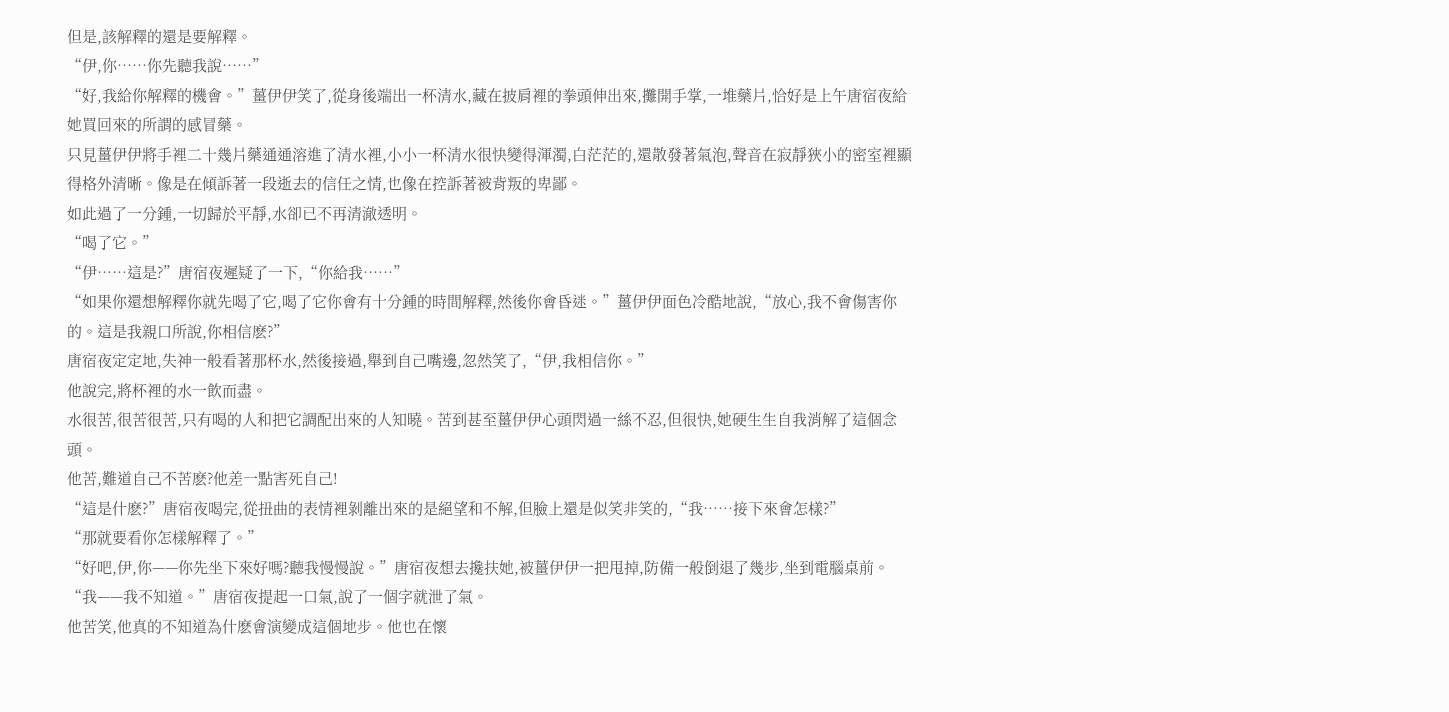但是,該解釋的還是要解釋。
“伊,你……你先聽我說……”
“好,我給你解釋的機會。”薑伊伊笑了,從身後端出一杯清水,藏在披肩裡的拳頭伸出來,攤開手掌,一堆藥片,恰好是上午唐宿夜給她買回來的所謂的感冒藥。
只見薑伊伊將手裡二十幾片藥通通溶進了清水裡,小小一杯清水很快變得渾濁,白茫茫的,還散發著氣泡,聲音在寂靜狹小的密室裡顯得格外清晰。像是在傾訴著一段逝去的信任之情,也像在控訴著被背叛的卑鄙。
如此過了一分鍾,一切歸於平靜,水卻已不再清澈透明。
“喝了它。”
“伊……這是?”唐宿夜遲疑了一下,“你給我……”
“如果你還想解釋你就先喝了它,喝了它你會有十分鍾的時間解釋,然後你會昏迷。”薑伊伊面色冷酷地說,“放心,我不會傷害你的。這是我親口所說,你相信麽?”
唐宿夜定定地,失神一般看著那杯水,然後接過,舉到自己嘴邊,忽然笑了,“伊,我相信你。”
他說完,將杯裡的水一飲而盡。
水很苦,很苦很苦,只有喝的人和把它調配出來的人知曉。苦到甚至薑伊伊心頭閃過一絲不忍,但很快,她硬生生自我消解了這個念頭。
他苦,難道自己不苦麽?他差一點害死自己!
“這是什麽?”唐宿夜喝完,從扭曲的表情裡剝離出來的是絕望和不解,但臉上還是似笑非笑的,“我……接下來會怎樣?”
“那就要看你怎樣解釋了。”
“好吧,伊,你——你先坐下來好嗎?聽我慢慢說。”唐宿夜想去攙扶她,被薑伊伊一把甩掉,防備一般倒退了幾步,坐到電腦桌前。
“我——我不知道。”唐宿夜提起一口氣,說了一個字就泄了氣。
他苦笑,他真的不知道為什麽會演變成這個地步。他也在懷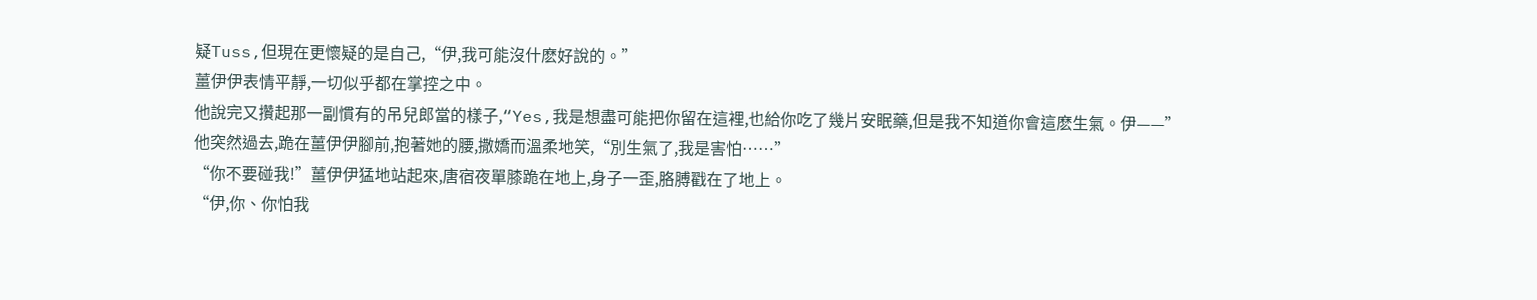疑Tuss,但現在更懷疑的是自己,“伊,我可能沒什麽好說的。”
薑伊伊表情平靜,一切似乎都在掌控之中。
他說完又攢起那一副慣有的吊兒郎當的樣子,“Yes,我是想盡可能把你留在這裡,也給你吃了幾片安眠藥,但是我不知道你會這麽生氣。伊——”
他突然過去,跪在薑伊伊腳前,抱著她的腰,撒嬌而溫柔地笑,“別生氣了,我是害怕……”
“你不要碰我!”薑伊伊猛地站起來,唐宿夜單膝跪在地上,身子一歪,胳膊戳在了地上。
“伊,你、你怕我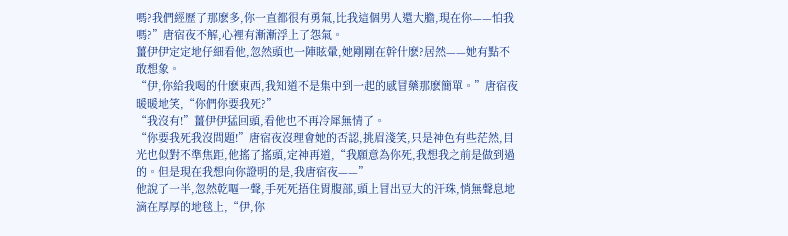嗎?我們經歷了那麽多,你一直都很有勇氣,比我這個男人還大膽,現在你——怕我嗎?”唐宿夜不解,心裡有漸漸浮上了怨氣。
薑伊伊定定地仔細看他,忽然頭也一陣眩暈,她剛剛在幹什麽?居然——她有點不敢想象。
“伊,你給我喝的什麽東西,我知道不是集中到一起的感冒藥那麽簡單。”唐宿夜暖暖地笑,“你們你要我死?”
“我沒有!”薑伊伊猛回頭,看他也不再冷犀無情了。
“你要我死我沒問題!”唐宿夜沒理會她的否認,挑眉淺笑,只是神色有些茫然,目光也似對不準焦距,他搖了搖頭,定神再道,“我願意為你死,我想我之前是做到過的。但是現在我想向你證明的是,我唐宿夜——”
他說了一半,忽然乾嘔一聲,手死死捂住胃腹部,頭上冒出豆大的汗珠,悄無聲息地滴在厚厚的地毯上,“伊,你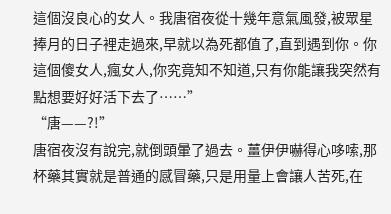這個沒良心的女人。我唐宿夜從十幾年意氣風發,被眾星捧月的日子裡走過來,早就以為死都值了,直到遇到你。你這個傻女人,瘋女人,你究竟知不知道,只有你能讓我突然有點想要好好活下去了……”
“唐——?!”
唐宿夜沒有說完,就倒頭暈了過去。薑伊伊嚇得心哆嗦,那杯藥其實就是普通的感冒藥,只是用量上會讓人苦死,在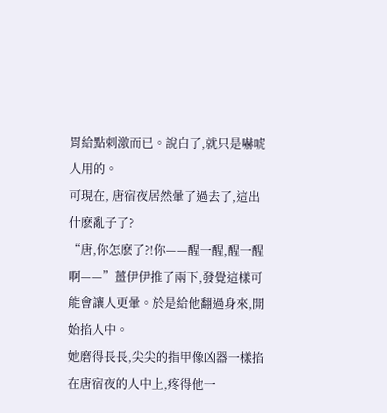胃給點刺激而已。說白了,就只是嚇唬人用的。
可現在, 唐宿夜居然暈了過去了,這出什麽亂子了?
“唐,你怎麽了?!你——醒一醒,醒一醒啊——”薑伊伊推了兩下,發覺這樣可能會讓人更暈。於是給他翻過身來,開始掐人中。
她磨得長長,尖尖的指甲像凶器一樣掐在唐宿夜的人中上,疼得他一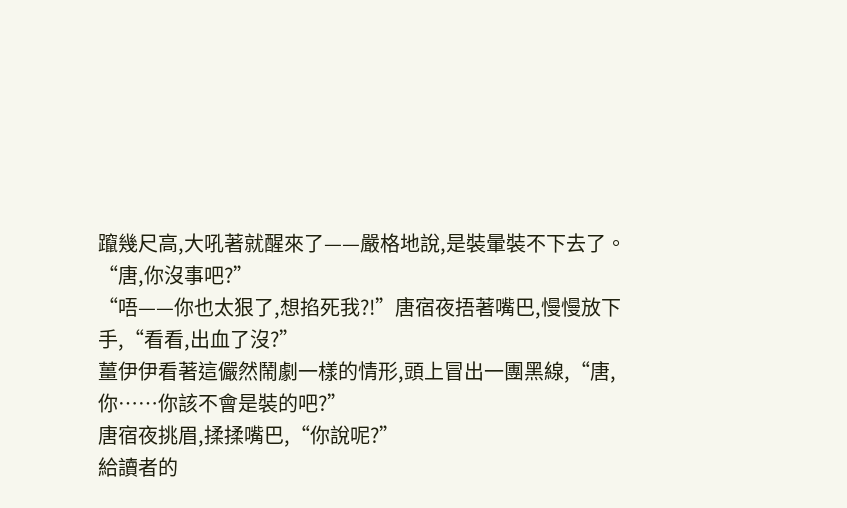躥幾尺高,大吼著就醒來了——嚴格地說,是裝暈裝不下去了。
“唐,你沒事吧?”
“唔——你也太狠了,想掐死我?!”唐宿夜捂著嘴巴,慢慢放下手,“看看,出血了沒?”
薑伊伊看著這儼然鬧劇一樣的情形,頭上冒出一團黑線,“唐,你……你該不會是裝的吧?”
唐宿夜挑眉,揉揉嘴巴,“你說呢?”
給讀者的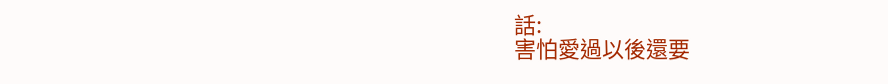話:
害怕愛過以後還要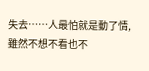失去……人最怕就是動了情,雖然不想不看也不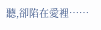聽,卻陷在愛裡……